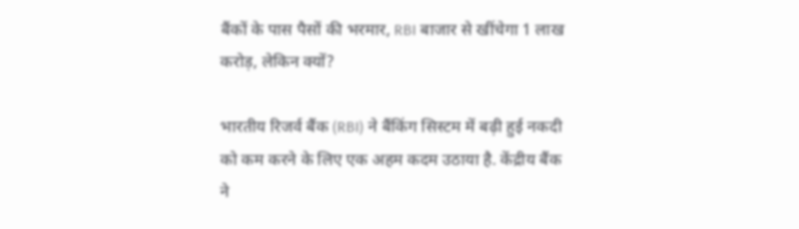बैंकों के पास पैसों की भरमार, RBI बाजार से खींचेगा 1 लाख करोड़, लेकिन क्यों?

भारतीय रिजर्व बैंक (RBI) ने बैंकिंग सिस्टम में बढ़ी हुई नकदी को कम करने के लिए एक अहम कदम उठाया है. केंद्रीय बैंक ने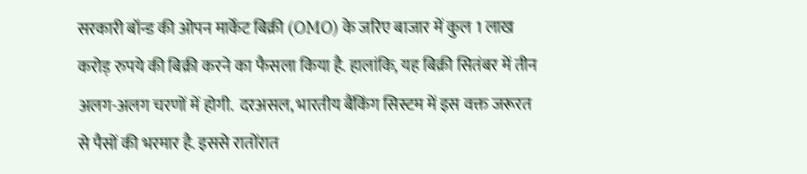सरकारी बॉन्ड की ओपन मार्केट बिक्री (OMO) के जरिए बाजार में कुल 1 लाख करोड़ रुपये की बिक्री करने का फैसला किया है. हालांकि, यह बिक्री सितंबर में तीन अलग-अलग चरणों में होगी.  दरअसल, भारतीय बैंकिंग सिस्टम में इस वक्त जरूरत से पैसों की भरमार है. इससे रातोंरात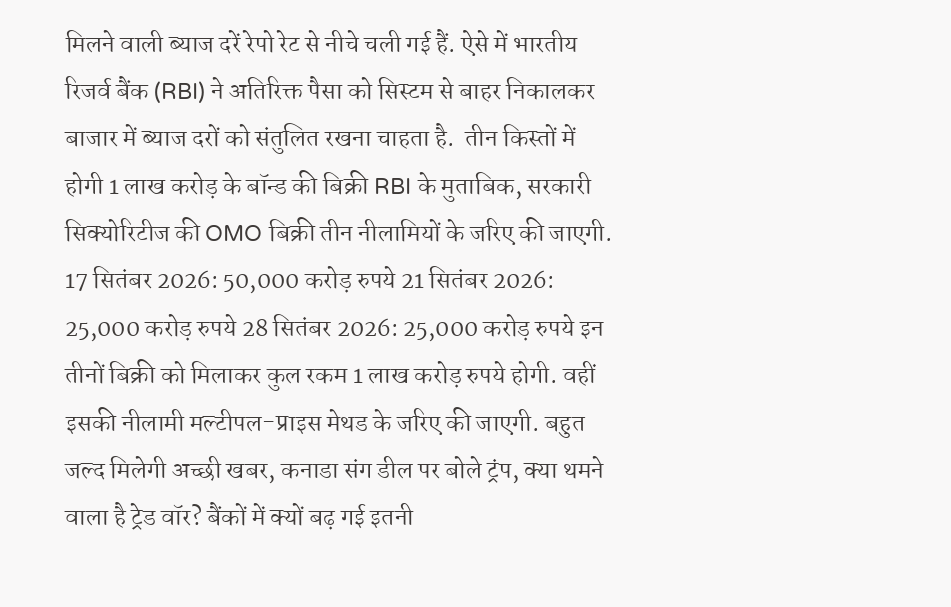मिलने वाली ब्याज दरें रेपो रेट से नीचे चली गई हैं. ऐसे में भारतीय रिजर्व बैंक (RBI) ने अतिरिक्त पैसा को सिस्टम से बाहर निकालकर बाजार में ब्याज दरों को संतुलित रखना चाहता है.  तीन किस्तों में होगी 1 लाख करोड़ के बॉन्ड की बिक्री RBI के मुताबिक, सरकारी सिक्योरिटीज की OMO बिक्री तीन नीलामियों के जरिए की जाएगी.  17 सितंबर 2026: 50,000 करोड़ रुपये 21 सितंबर 2026: 25,000 करोड़ रुपये 28 सितंबर 2026: 25,000 करोड़ रुपये इन तीनों बिक्री को मिलाकर कुल रकम 1 लाख करोड़ रुपये होगी. वहीं इसकी नीलामी मल्टीपल-प्राइस मेथड के जरिए की जाएगी. बहुत जल्द मिलेगी अच्छी खबर, कनाडा संग डील पर बोले ट्रंप, क्या थमने वाला है ट्रेड वॉर? बैंकों में क्यों बढ़ गई इतनी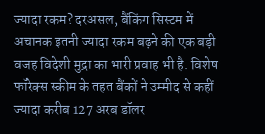ज्यादा रकम? दरअसल, बैंकिंग सिस्टम में अचानक इतनी ज्यादा रकम बढ़ने की एक बड़ी वजह विदेशी मुद्रा का भारी प्रवाह भी है. विशेष फॉरेक्स स्कीम के तहत बैंकों ने उम्मीद से कहीं ज्यादा करीब 127 अरब डॉलर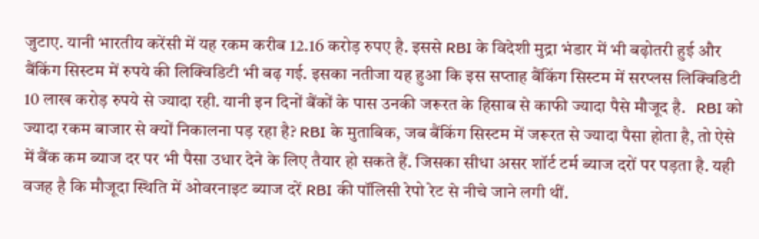जुटाए. यानी भारतीय करेंसी में यह रकम करीब 12.16 करोड़ रुपए है. इससे RBI के विदेशी मुद्रा भंडार में भी बढ़ोतरी हुई और बैंकिंग सिस्टम में रुपये की लिक्विडिटी भी बढ़ गई. इसका नतीजा यह हुआ कि इस सप्ताह बैंकिंग सिस्टम में सरप्लस लिक्विडिटी 10 लाख करोड़ रुपये से ज्यादा रही. यानी इन दिनों बैंकों के पास उनकी जरूरत के हिसाब से काफी ज्यादा पैसे मौजूद है.   RBI को ज्यादा रकम बाजार से क्यों निकालना पड़ रहा है? RBI के मुताबिक, जब बैंकिंग सिस्टम में जरूरत से ज्यादा पैसा होता है, तो ऐसे में बैंक कम ब्याज दर पर भी पैसा उधार देने के लिए तैयार हो सकते हैं. जिसका सीधा असर शॉर्ट टर्म ब्याज दरों पर पड़ता है. यही वजह है कि मौजूदा स्थिति में ओवरनाइट ब्याज दरें RBI की पॉलिसी रेपो रेट से नीचे जाने लगी थीं.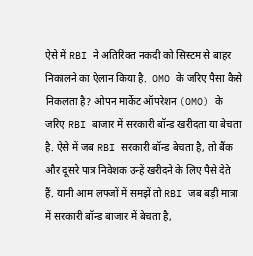ऐसे में RBI ने अतिरिक्त नकदी को सिस्टम से बाहर निकालने का ऐलान किया है.  OMO के जरिए पैसा कैसे निकलता है? ओपन मार्केट ऑपरेशन (OMO) के जरिए RBI बाजार में सरकारी बॉन्ड खरीदता या बेचता है. ऐसे में जब RBI सरकारी बॉन्ड बेचता है, तो बैंक और दूसरे पात्र निवेशक उन्हें खरीदने के लिए पैसे देते हैं. यानी आम लफ्जों में समझें तो RBI जब बड़ी मात्रा में सरकारी बॉन्ड बाजार में बेचता है,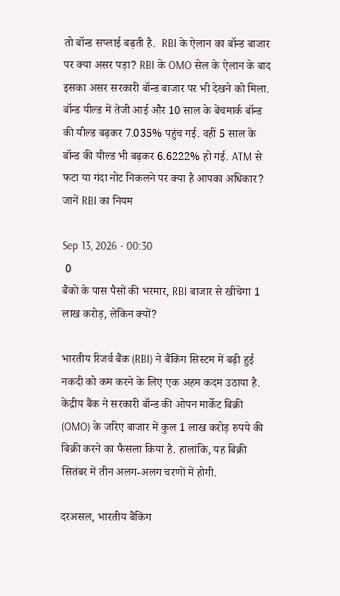तो बॉन्ड सप्लाई बढ़ती है.  RBI के ऐलान का बॉन्ड बाजार पर क्या असर पड़ा? RBI के OMO सेल के ऐलान के बाद इसका असर सरकारी बॉन्ड बाजार पर भी देखने को मिला. बॉन्ड यील्ड में तेजी आई और 10 साल के बेंचमार्क बॉन्ड की यील्ड बढ़कर 7.035% पहुंच गई. वहीं 5 साल के बॉन्ड की यील्ड भी बढ़कर 6.6222% हो गई. ATM से फटा या गंदा नोट निकलने पर क्या है आपका अधिकार? जानें RBI का नियम

Sep 13, 2026 - 00:30
 0
बैंकों के पास पैसों की भरमार, RBI बाजार से खींचेगा 1 लाख करोड़, लेकिन क्यों?

भारतीय रिजर्व बैंक (RBI) ने बैंकिंग सिस्टम में बढ़ी हुई नकदी को कम करने के लिए एक अहम कदम उठाया है. केंद्रीय बैंक ने सरकारी बॉन्ड की ओपन मार्केट बिक्री (OMO) के जरिए बाजार में कुल 1 लाख करोड़ रुपये की बिक्री करने का फैसला किया है. हालांकि, यह बिक्री सितंबर में तीन अलग-अलग चरणों में होगी.

दरअसल, भारतीय बैंकिंग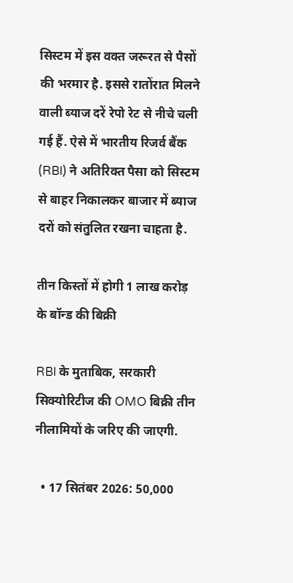सिस्टम में इस वक्त जरूरत से पैसों की भरमार है. इससे रातोंरात मिलने वाली ब्याज दरें रेपो रेट से नीचे चली गई हैं. ऐसे में भारतीय रिजर्व बैंक (RBI) ने अतिरिक्त पैसा को सिस्टम से बाहर निकालकर बाजार में ब्याज दरों को संतुलित रखना चाहता है.

तीन किस्तों में होगी 1 लाख करोड़ के बॉन्ड की बिक्री

RBI के मुताबिक, सरकारी सिक्योरिटीज की OMO बिक्री तीन नीलामियों के जरिए की जाएगी.

  • 17 सितंबर 2026: 50,000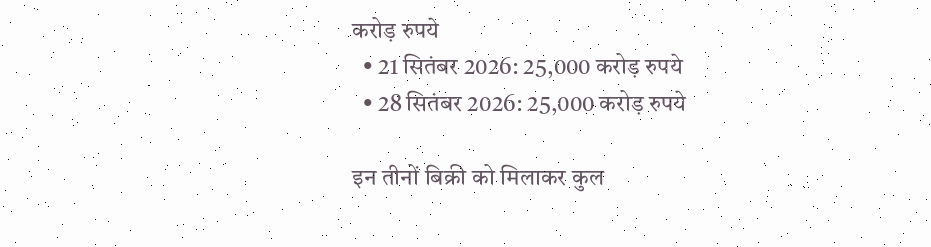करोड़ रुपये
  • 21 सितंबर 2026: 25,000 करोड़ रुपये
  • 28 सितंबर 2026: 25,000 करोड़ रुपये

इन तीनों बिक्री को मिलाकर कुल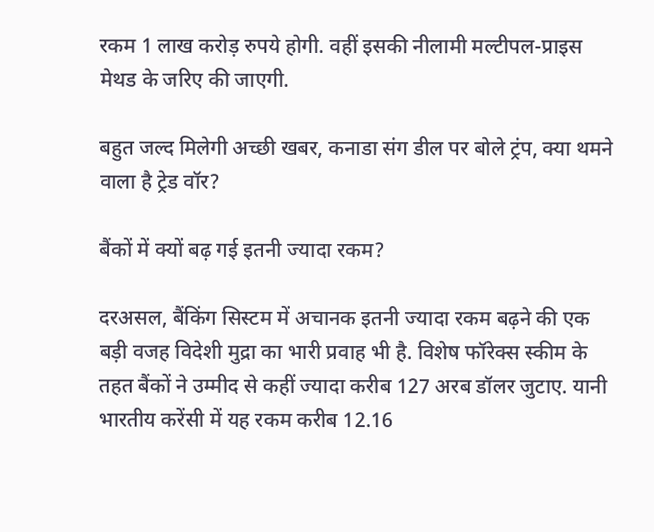रकम 1 लाख करोड़ रुपये होगी. वहीं इसकी नीलामी मल्टीपल-प्राइस मेथड के जरिए की जाएगी.

बहुत जल्द मिलेगी अच्छी खबर, कनाडा संग डील पर बोले ट्रंप, क्या थमने वाला है ट्रेड वॉर?

बैंकों में क्यों बढ़ गई इतनी ज्यादा रकम?

दरअसल, बैंकिंग सिस्टम में अचानक इतनी ज्यादा रकम बढ़ने की एक बड़ी वजह विदेशी मुद्रा का भारी प्रवाह भी है. विशेष फॉरेक्स स्कीम के तहत बैंकों ने उम्मीद से कहीं ज्यादा करीब 127 अरब डॉलर जुटाए. यानी भारतीय करेंसी में यह रकम करीब 12.16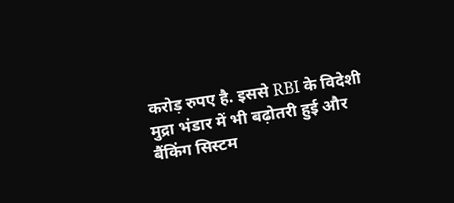करोड़ रुपए है. इससे RBI के विदेशी मुद्रा भंडार में भी बढ़ोतरी हुई और बैंकिंग सिस्टम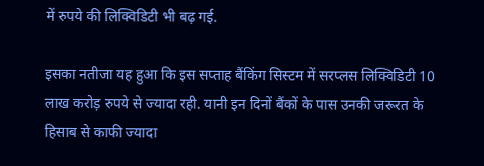में रुपये की लिक्विडिटी भी बढ़ गई.

इसका नतीजा यह हुआ कि इस सप्ताह बैंकिंग सिस्टम में सरप्लस लिक्विडिटी 10 लाख करोड़ रुपये से ज्यादा रही. यानी इन दिनों बैंकों के पास उनकी जरूरत के हिसाब से काफी ज्यादा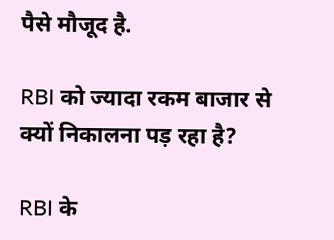पैसे मौजूद है.

RBI को ज्यादा रकम बाजार से क्यों निकालना पड़ रहा है?

RBI के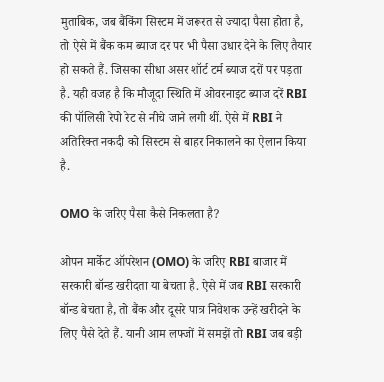मुताबिक, जब बैंकिंग सिस्टम में जरूरत से ज्यादा पैसा होता है, तो ऐसे में बैंक कम ब्याज दर पर भी पैसा उधार देने के लिए तैयार हो सकते हैं. जिसका सीधा असर शॉर्ट टर्म ब्याज दरों पर पड़ता है. यही वजह है कि मौजूदा स्थिति में ओवरनाइट ब्याज दरें RBI की पॉलिसी रेपो रेट से नीचे जाने लगी थीं. ऐसे में RBI ने अतिरिक्त नकदी को सिस्टम से बाहर निकालने का ऐलान किया है.

OMO के जरिए पैसा कैसे निकलता है?

ओपन मार्केट ऑपरेशन (OMO) के जरिए RBI बाजार में सरकारी बॉन्ड खरीदता या बेचता है. ऐसे में जब RBI सरकारी बॉन्ड बेचता है, तो बैंक और दूसरे पात्र निवेशक उन्हें खरीदने के लिए पैसे देते हैं. यानी आम लफ्जों में समझें तो RBI जब बड़ी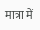मात्रा में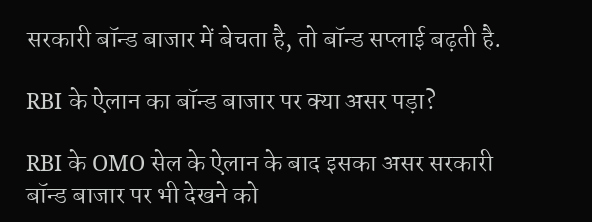सरकारी बॉन्ड बाजार में बेचता है, तो बॉन्ड सप्लाई बढ़ती है.

RBI के ऐलान का बॉन्ड बाजार पर क्या असर पड़ा?

RBI के OMO सेल के ऐलान के बाद इसका असर सरकारी बॉन्ड बाजार पर भी देखने को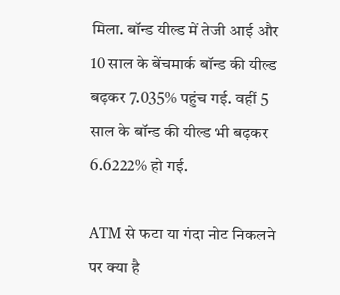मिला. बॉन्ड यील्ड में तेजी आई और 10 साल के बेंचमार्क बॉन्ड की यील्ड बढ़कर 7.035% पहुंच गई. वहीं 5 साल के बॉन्ड की यील्ड भी बढ़कर 6.6222% हो गई.

ATM से फटा या गंदा नोट निकलने पर क्या है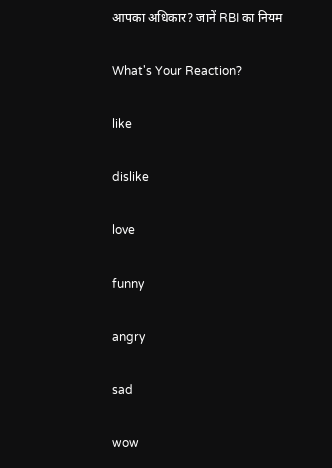आपका अधिकार? जानें RBI का नियम

What's Your Reaction?

like

dislike

love

funny

angry

sad

wow